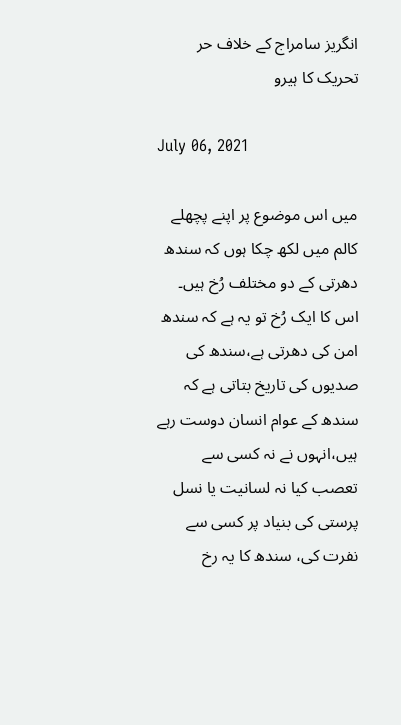انگریز سامراج کے خلاف حر تحریک کا ہیرو

July 06, 2021

میں اس موضوع پر اپنے پچھلے کالم میں لکھ چکا ہوں کہ سندھ دھرتی کے دو مختلف رُخ ہیں۔ اس کا ایک رُخ تو یہ ہے کہ سندھ امن کی دھرتی ہے،سندھ کی صدیوں کی تاریخ بتاتی ہے کہ سندھ کے عوام انسان دوست رہے ہیں،انہوں نے نہ کسی سے تعصب کیا نہ لسانیت یا نسل پرستی کی بنیاد پر کسی سے نفرت کی، سندھ کا یہ رخ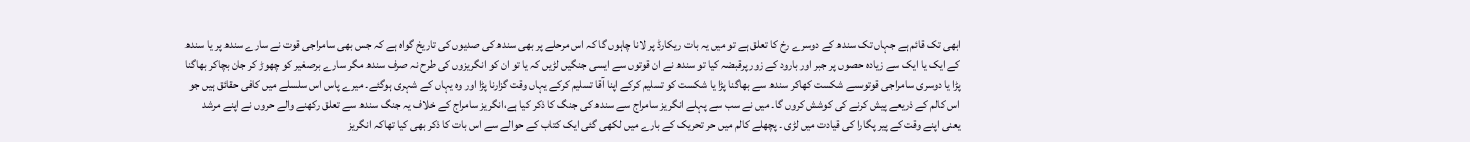ابھی تک قائم ہے جہاں تک سندھ کے دوسرے رخ کا تعلق ہے تو میں یہ بات ریکارڈ پر لانا چاہوں گا کہ اس مرحلے پر بھی سندھ کی صدیوں کی تاریخ گواہ ہے کہ جس بھی سامراجی قوت نے سارے سندھ پر یا سندھ کے ایک یا ایک سے زیادہ حصوں پر جبر اور بارود کے زور پرقبضہ کیا تو سندھ نے ان قوتوں سے ایسی جنگیں لڑیں کہ یا تو ان کو انگریزوں کی طرح نہ صرف سندھ مگر سارے برصغیر کو چھوڑ کر جان بچاکر بھاگنا پڑا یا دوسری سامراجی قوتوںسے شکست کھاکر سندھ سے بھاگنا پڑا یا شکست کو تسلیم کرکے اپنا آقا تسلیم کرکے یہاں وقت گزارنا پڑا اور وہ یہاں کے شہری ہوگئے۔ میرے پاس اس سلسلے میں کافی حقائق ہیں جو اس کالم کے ذریعے پیش کرنے کی کوشش کروں گا۔ میں نے سب سے پہلے انگریز سامراج سے سندھ کی جنگ کا ذکر کیا ہے،انگریز سامراج کے خلاف یہ جنگ سندھ سے تعلق رکھنے والے حروں نے اپنے مرشد یعنی اپنے وقت کے پیر پگارا کی قیادت میں لڑی ۔ پچھلے کالم میں حر تحریک کے بارے میں لکھی گئی ایک کتاب کے حوالے سے اس بات کا ذکر بھی کیا تھاکہ انگریز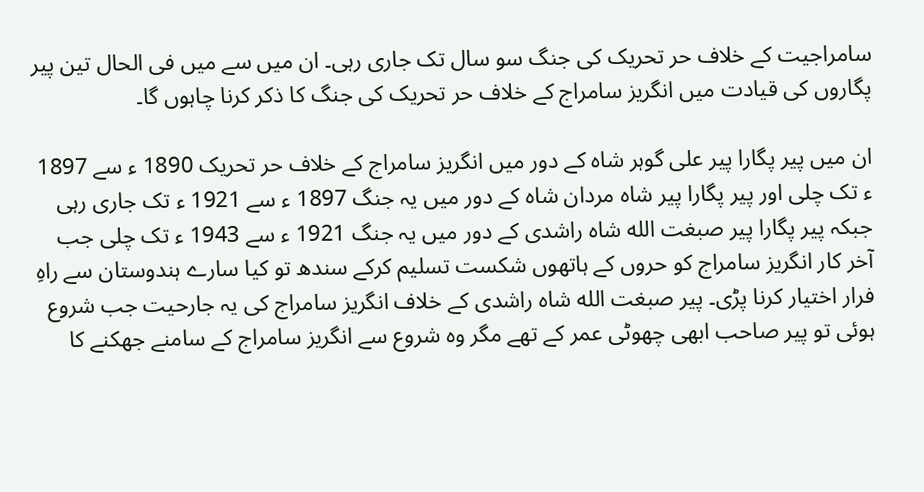سامراجیت کے خلاف حر تحریک کی جنگ سو سال تک جاری رہی۔ ان میں سے میں فی الحال تین پیر پگاروں کی قیادت میں انگریز سامراج کے خلاف حر تحریک کی جنگ کا ذکر کرنا چاہوں گا۔

ان میں پیر پگارا پیر علی گوہر شاہ کے دور میں انگریز سامراج کے خلاف حر تحریک 1890 ء سے 1897 ء تک چلی اور پیر پگارا پیر شاہ مردان شاہ کے دور میں یہ جنگ 1897 ء سے 1921 ء تک جاری رہی جبکہ پیر پگارا پیر صبغت الله شاہ راشدی کے دور میں یہ جنگ 1921 ء سے 1943 ء تک چلی جب آخر کار انگریز سامراج کو حروں کے ہاتھوں شکست تسلیم کرکے سندھ تو کیا سارے ہندوستان سے راہِ فرار اختیار کرنا پڑی۔ پیر صبغت الله شاہ راشدی کے خلاف انگریز سامراج کی یہ جارحیت جب شروع ہوئی تو پیر صاحب ابھی چھوٹی عمر کے تھے مگر وہ شروع سے انگریز سامراج کے سامنے جھکنے کا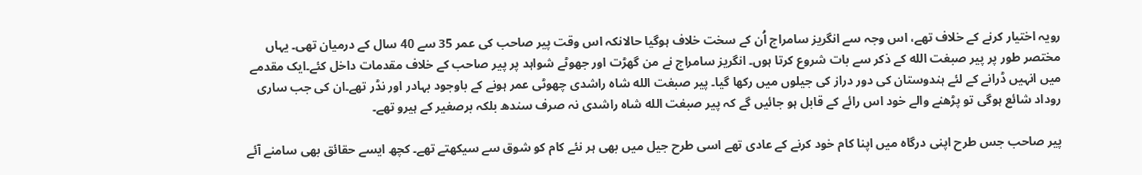رویہ اختیار کرنے کے خلاف تھے، اس وجہ سے انگریز سامراج اُن کے سخت خلاف ہوگیا حالانکہ اس وقت پیر صاحب کی عمر 35 سے 40 سال کے درمیان تھی۔ یہاں مختصر طور پر پیر صبغت الله کے ذکر سے بات شروع کرتا ہوں۔ انگریز سامراج نے من گھڑت اور جھوٹے شواہد پر پیر صاحب کے خلاف مقدمات داخل کئے۔ایک مقدمے میں انہیں ڈرانے کے لئے ہندوستان کی دور دراز کی جیلوں میں رکھا گیا۔ پیر صبغت الله شاہ راشدی چھوٹی عمر ہونے کے باوجود بہادر اور نڈر تھے۔ان کی جب ساری روداد شائع ہوگی تو پڑھنے والے خود اس رائے کے قابل ہو جائیں گے کہ پیر صبغت الله شاہ راشدی نہ صرف سندھ بلکہ برصغیر کے ہیرو تھے۔

پیر صاحب جس طرح اپنی درگاہ میں اپنا کام خود کرنے کے عادی تھے اسی طرح جیل میں بھی ہر نئے کام کو شوق سے سیکھتے تھے۔ کچھ ایسے حقائق بھی سامنے آئے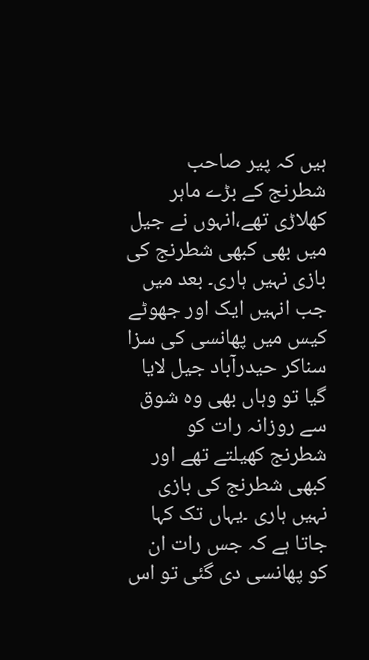ہیں کہ پیر صاحب شطرنج کے بڑے ماہر کھلاڑی تھے،انہوں نے جیل میں بھی کبھی شطرنج کی بازی نہیں ہاری۔ بعد میں جب انہیں ایک اور جھوٹے کیس میں پھانسی کی سزا سناکر حیدرآباد جیل لایا گیا تو وہاں بھی وہ شوق سے روزانہ رات کو شطرنج کھیلتے تھے اور کبھی شطرنج کی بازی نہیں ہاری ۔یہاں تک کہا جاتا ہے کہ جس رات ان کو پھانسی دی گئی تو اس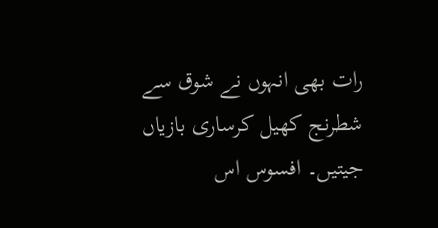رات بھی انہوں نے شوق سے شطرنج کھیل کرساری بازیاں جیتیں۔ افسوس اس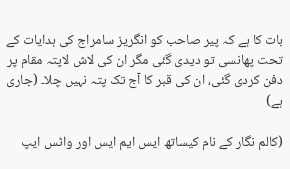بات کا ہے کہ پیر صاحب کو انگریز سامراج کی ہدایات کے تحت پھانسی تو دیدی گئی مگر ان کی لاش لاپتہ مقام پر دفن کردی گئی، ان کی قبر کا آج تک پتہ نہیں چلا۔ (جاری ہے)

(کالم نگار کے نام کیساتھ ایس ایم ایس اور واٹس ایپ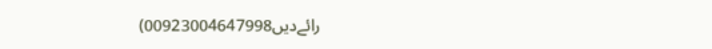رائےدیں00923004647998)